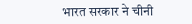भारत सरकार ने चीनी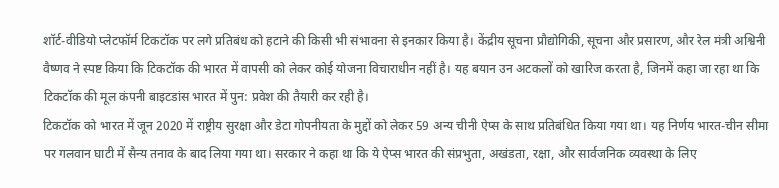शॉर्ट-वीडियो प्लेटफॉर्म टिकटॉक पर लगे प्रतिबंध को हटाने की किसी भी संभावना से इनकार किया है। केंद्रीय सूचना प्रौद्योगिकी, सूचना और प्रसारण, और रेल मंत्री अश्विनी वैष्णव ने स्पष्ट किया कि टिकटॉक की भारत में वापसी को लेकर कोई योजना विचाराधीन नहीं है। यह बयान उन अटकलों को खारिज करता है, जिनमें कहा जा रहा था कि टिकटॉक की मूल कंपनी बाइटडांस भारत में पुन: प्रवेश की तैयारी कर रही है।
टिकटॉक को भारत में जून 2020 में राष्ट्रीय सुरक्षा और डेटा गोपनीयता के मुद्दों को लेकर 59 अन्य चीनी ऐप्स के साथ प्रतिबंधित किया गया था। यह निर्णय भारत-चीन सीमा पर गलवान घाटी में सैन्य तनाव के बाद लिया गया था। सरकार ने कहा था कि ये ऐप्स भारत की संप्रभुता, अखंडता, रक्षा, और सार्वजनिक व्यवस्था के लिए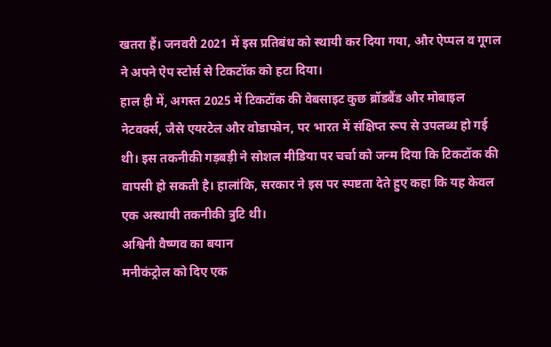खतरा हैं। जनवरी 2021 में इस प्रतिबंध को स्थायी कर दिया गया, और ऐप्पल व गूगल ने अपने ऐप स्टोर्स से टिकटॉक को हटा दिया।
हाल ही में, अगस्त 2025 में टिकटॉक की वेबसाइट कुछ ब्रॉडबैंड और मोबाइल नेटवर्क्स, जैसे एयरटेल और वोडाफोन, पर भारत में संक्षिप्त रूप से उपलब्ध हो गई थी। इस तकनीकी गड़बड़ी ने सोशल मीडिया पर चर्चा को जन्म दिया कि टिकटॉक की वापसी हो सकती है। हालांकि, सरकार ने इस पर स्पष्टता देते हुए कहा कि यह केवल एक अस्थायी तकनीकी त्रुटि थी।
अश्विनी वैष्णव का बयान
मनीकंट्रोल को दिए एक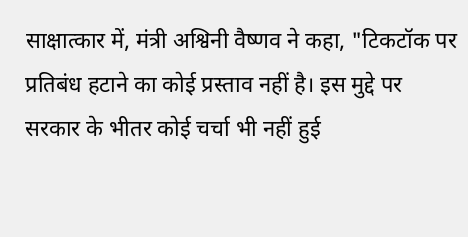साक्षात्कार में, मंत्री अश्विनी वैष्णव ने कहा, "टिकटॉक पर प्रतिबंध हटाने का कोई प्रस्ताव नहीं है। इस मुद्दे पर सरकार के भीतर कोई चर्चा भी नहीं हुई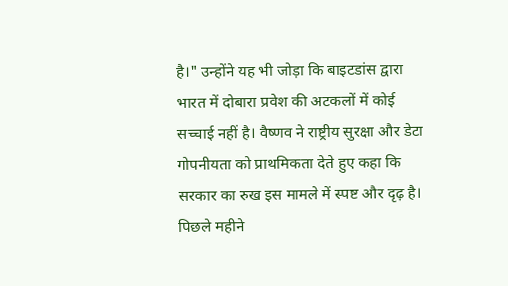है।" उन्होंने यह भी जोड़ा कि बाइटडांस द्वारा भारत में दोबारा प्रवेश की अटकलों में कोई सच्चाई नहीं है। वैष्णव ने राष्ट्रीय सुरक्षा और डेटा गोपनीयता को प्राथमिकता देते हुए कहा कि सरकार का रुख इस मामले में स्पष्ट और दृढ़ है।
पिछले महीने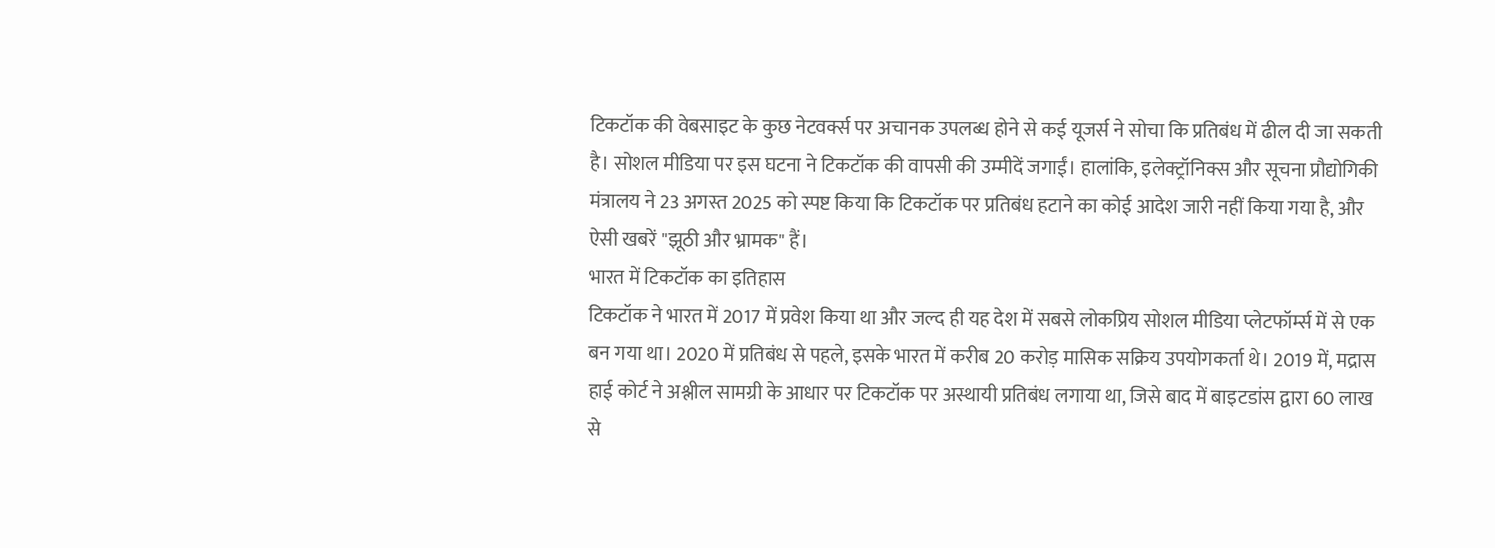टिकटॉक की वेबसाइट के कुछ नेटवर्क्स पर अचानक उपलब्ध होने से कई यूजर्स ने सोचा कि प्रतिबंध में ढील दी जा सकती है। सोशल मीडिया पर इस घटना ने टिकटॉक की वापसी की उम्मीदें जगाईं। हालांकि, इलेक्ट्रॉनिक्स और सूचना प्रौद्योगिकी मंत्रालय ने 23 अगस्त 2025 को स्पष्ट किया कि टिकटॉक पर प्रतिबंध हटाने का कोई आदेश जारी नहीं किया गया है, और ऐसी खबरें "झूठी और भ्रामक" हैं।
भारत में टिकटॉक का इतिहास
टिकटॉक ने भारत में 2017 में प्रवेश किया था और जल्द ही यह देश में सबसे लोकप्रिय सोशल मीडिया प्लेटफॉर्म्स में से एक बन गया था। 2020 में प्रतिबंध से पहले, इसके भारत में करीब 20 करोड़ मासिक सक्रिय उपयोगकर्ता थे। 2019 में, मद्रास हाई कोर्ट ने अश्लील सामग्री के आधार पर टिकटॉक पर अस्थायी प्रतिबंध लगाया था, जिसे बाद में बाइटडांस द्वारा 60 लाख से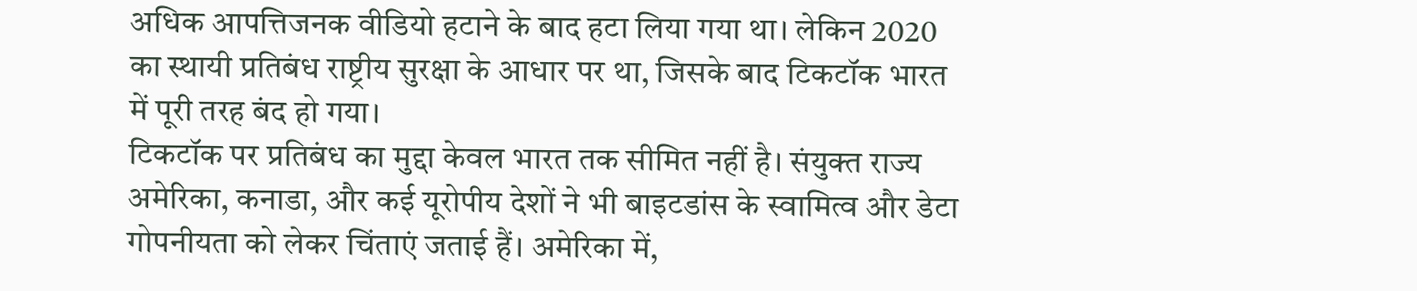अधिक आपत्तिजनक वीडियो हटाने के बाद हटा लिया गया था। लेकिन 2020 का स्थायी प्रतिबंध राष्ट्रीय सुरक्षा के आधार पर था, जिसके बाद टिकटॉक भारत में पूरी तरह बंद हो गया।
टिकटॉक पर प्रतिबंध का मुद्दा केवल भारत तक सीमित नहीं है। संयुक्त राज्य अमेरिका, कनाडा, और कई यूरोपीय देशों ने भी बाइटडांस के स्वामित्व और डेटा गोपनीयता को लेकर चिंताएं जताई हैं। अमेरिका में,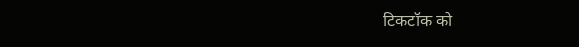टिकटॉक को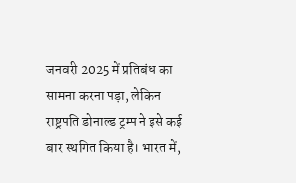जनवरी 2025 में प्रतिबंध का सामना करना पड़ा, लेकिन राष्ट्रपति डोनाल्ड ट्रम्प ने इसे कई बार स्थगित किया है। भारत में,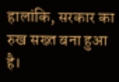हालांकि, सरकार का रुख सख्त बना हुआ है।